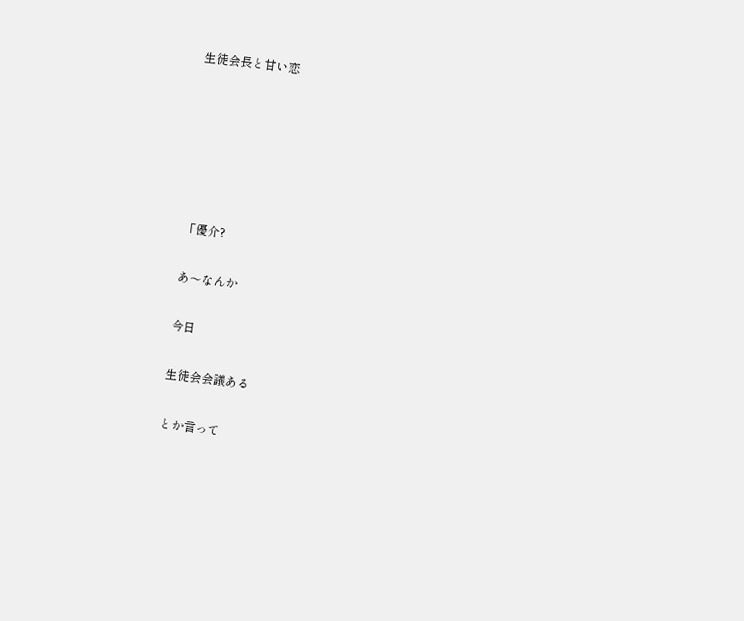生徒会長と甘い恋






「優介?

あ〜なんか

今日

生徒会会議ある

とか言って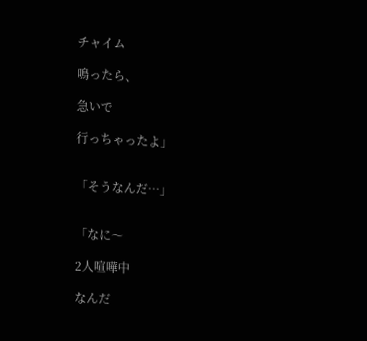チャイム

鳴ったら、

急いで

行っちゃったよ」


「そうなんだ…」


「なに〜

2人喧嘩中

なんだ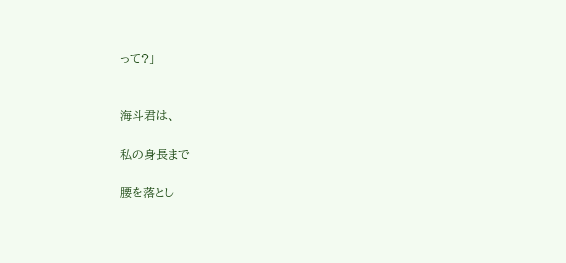って?」


海斗君は、

私の身長まで

腰を落とし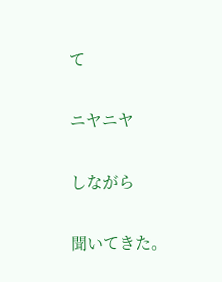て

ニヤニヤ

しながら

聞いてきた。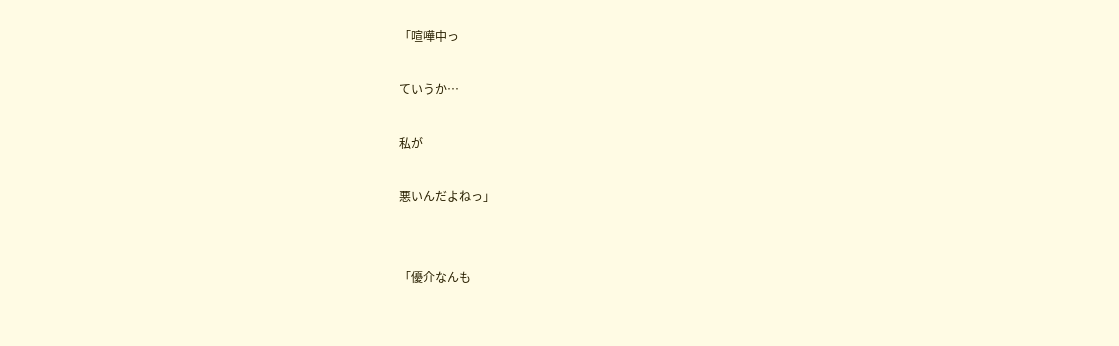「喧嘩中っ

ていうか…

私が

悪いんだよねっ」


「優介なんも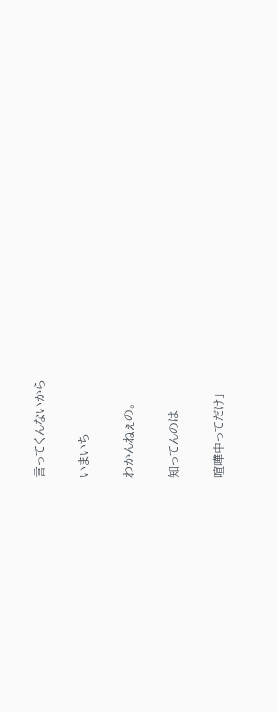言ってくんないから

いまいち

わかんねぇの。

知ってんのは

喧嘩中ってだけ」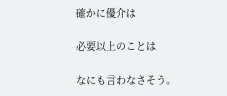確かに優介は

必要以上のことは

なにも言わなさそう。